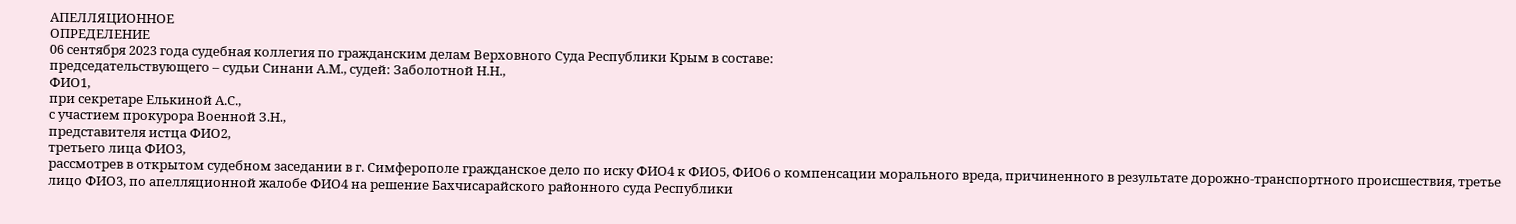АПЕЛЛЯЦИОННОЕ
ОПРЕДЕЛЕНИЕ
06 сентября 2023 года судебная коллегия по гражданским делам Верховного Суда Республики Крым в составе:
председательствующего – судьи Синани А.М., судей: Заболотной Н.Н.,
ФИО1,
при секретаре Елькиной А.С.,
с участием прокурора Военной З.Н.,
представителя истца ФИО2,
третьего лица ФИО3,
рассмотрев в открытом судебном заседании в г. Симферополе гражданское дело по иску ФИО4 к ФИО5, ФИО6 о компенсации морального вреда, причиненного в результате дорожно-транспортного происшествия, третье лицо ФИО3, по апелляционной жалобе ФИО4 на решение Бахчисарайского районного суда Республики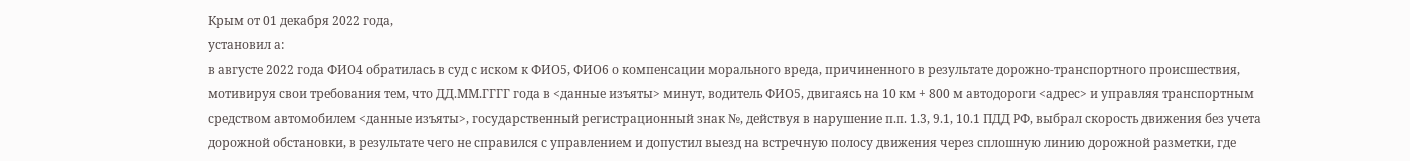Крым от 01 декабря 2022 года,
установил а:
в августе 2022 года ФИО4 обратилась в суд с иском к ФИО5, ФИО6 о компенсации морального вреда, причиненного в результате дорожно-транспортного происшествия, мотивируя свои требования тем, что ДД.ММ.ГГГГ года в <данные изъяты> минут, водитель ФИО5, двигаясь на 10 км + 800 м автодороги <адрес> и управляя транспортным средством автомобилем <данные изъяты>, государственный регистрационный знак №, действуя в нарушение п.п. 1.3, 9.1, 10.1 ПДД РФ, выбрал скорость движения без учета дорожной обстановки, в результате чего не справился с управлением и допустил выезд на встречную полосу движения через сплошную линию дорожной разметки, где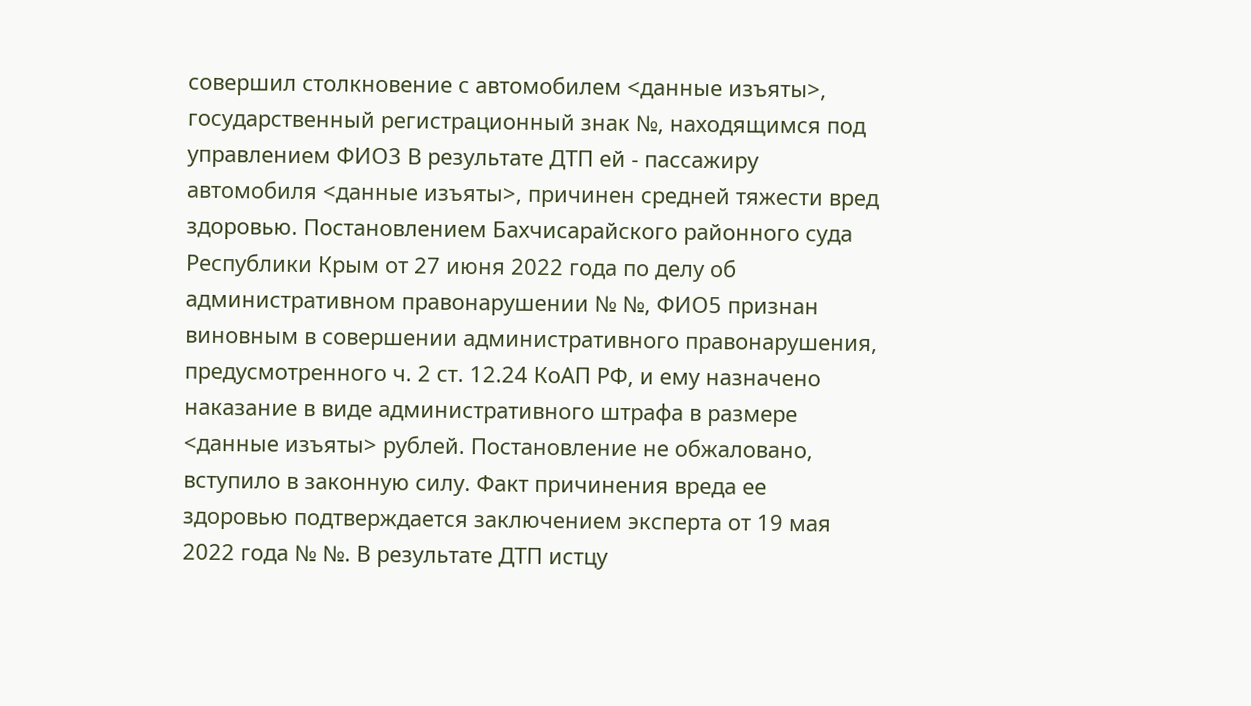совершил столкновение с автомобилем <данные изъяты>, государственный регистрационный знак №, находящимся под управлением ФИО3 В результате ДТП ей - пассажиру автомобиля <данные изъяты>, причинен средней тяжести вред здоровью. Постановлением Бахчисарайского районного суда Республики Крым от 27 июня 2022 года по делу об административном правонарушении № №, ФИО5 признан виновным в совершении административного правонарушения, предусмотренного ч. 2 ст. 12.24 КоАП РФ, и ему назначено наказание в виде административного штрафа в размере <данные изъяты> рублей. Постановление не обжаловано, вступило в законную силу. Факт причинения вреда ее здоровью подтверждается заключением эксперта от 19 мая 2022 года № №. В результате ДТП истцу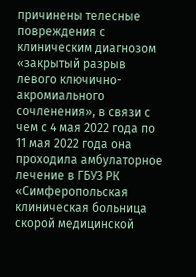причинены телесные повреждения с клиническим диагнозом «закрытый разрыв левого ключично-акромиального сочленения», в связи с чем с 4 мая 2022 года по 11 мая 2022 года она проходила амбулаторное лечение в ГБУЗ РК «Симферопольская клиническая больница скорой медицинской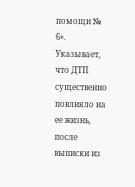помощи № 6». Указывает, что ДТП существенно повлияло на ее жизнь, после выписки из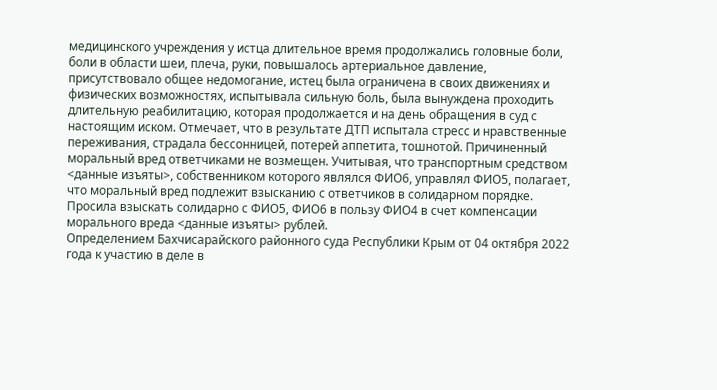медицинского учреждения у истца длительное время продолжались головные боли, боли в области шеи, плеча, руки, повышалось артериальное давление, присутствовало общее недомогание, истец была ограничена в своих движениях и физических возможностях, испытывала сильную боль, была вынуждена проходить длительную реабилитацию, которая продолжается и на день обращения в суд с настоящим иском. Отмечает, что в результате ДТП испытала стресс и нравственные переживания, страдала бессонницей, потерей аппетита, тошнотой. Причиненный моральный вред ответчиками не возмещен. Учитывая, что транспортным средством <данные изъяты>, собственником которого являлся ФИО6, управлял ФИО5, полагает, что моральный вред подлежит взысканию с ответчиков в солидарном порядке. Просила взыскать солидарно с ФИО5, ФИО6 в пользу ФИО4 в счет компенсации морального вреда <данные изъяты> рублей.
Определением Бахчисарайского районного суда Республики Крым от 04 октября 2022 года к участию в деле в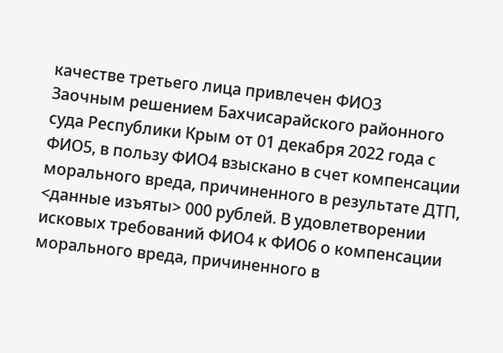качестве третьего лица привлечен ФИО3
Заочным решением Бахчисарайского районного суда Республики Крым от 01 декабря 2022 года с ФИО5, в пользу ФИО4 взыскано в счет компенсации морального вреда, причиненного в результате ДТП, <данные изъяты> 000 рублей. В удовлетворении исковых требований ФИО4 к ФИО6 о компенсации морального вреда, причиненного в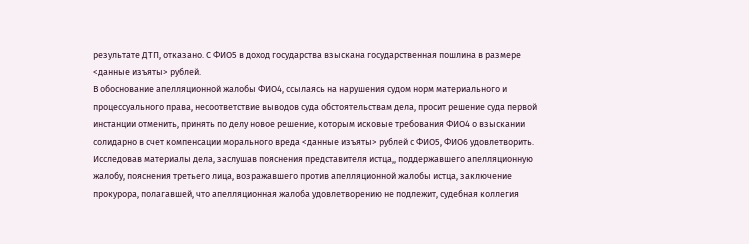результате ДТП, отказано. С ФИО5 в доход государства взыскана государственная пошлина в размере <данные изъяты> рублей.
В обоснование апелляционной жалобы ФИО4, ссылаясь на нарушения судом норм материального и процессуального права, несоответствие выводов суда обстоятельствам дела, просит решение суда первой инстанции отменить, принять по делу новое решение, которым исковые требования ФИО4 о взыскании солидарно в счет компенсации морального вреда <данные изъяты> рублей с ФИО5, ФИО6 удовлетворить.
Исследовав материалы дела, заслушав пояснения представителя истца,, поддержавшего апелляционную жалобу, пояснения третьего лица, возражавшего против апелляционной жалобы истца, заключение прокурора, полагавшей, что апелляционная жалоба удовлетворению не подлежит, судебная коллегия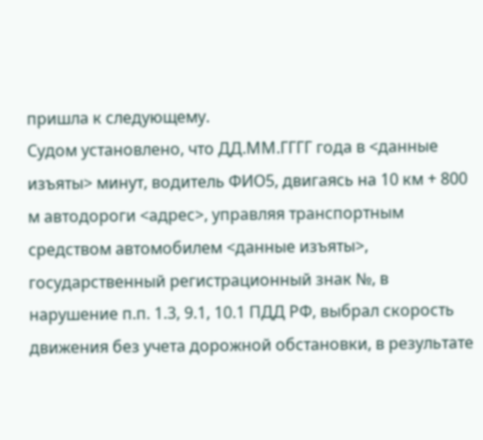пришла к следующему.
Судом установлено, что ДД.ММ.ГГГГ года в <данные изъяты> минут, водитель ФИО5, двигаясь на 10 км + 800 м автодороги <адрес>, управляя транспортным средством автомобилем <данные изъяты>, государственный регистрационный знак №, в нарушение п.п. 1.3, 9.1, 10.1 ПДД РФ, выбрал скорость движения без учета дорожной обстановки, в результате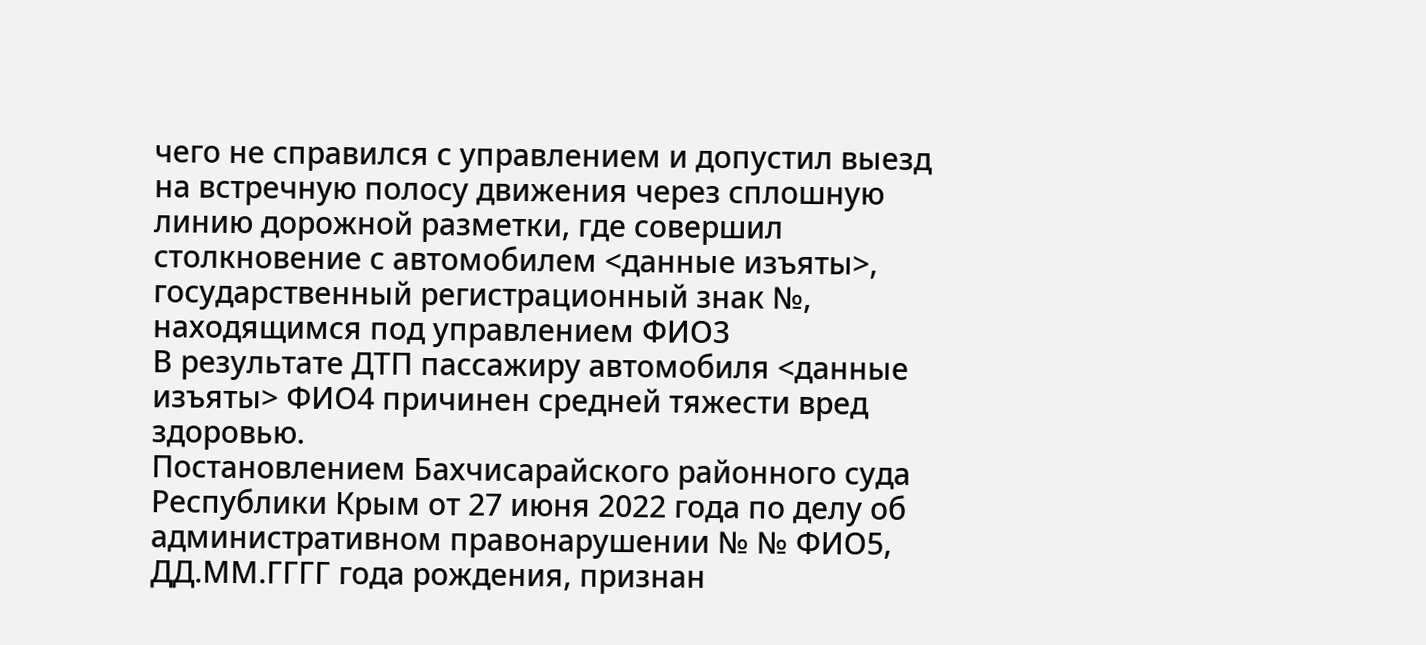чего не справился с управлением и допустил выезд на встречную полосу движения через сплошную линию дорожной разметки, где совершил столкновение с автомобилем <данные изъяты>, государственный регистрационный знак №, находящимся под управлением ФИО3
В результате ДТП пассажиру автомобиля <данные изъяты> ФИО4 причинен средней тяжести вред здоровью.
Постановлением Бахчисарайского районного суда Республики Крым от 27 июня 2022 года по делу об административном правонарушении № № ФИО5, ДД.ММ.ГГГГ года рождения, признан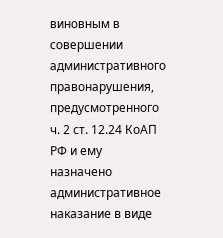виновным в совершении административного правонарушения, предусмотренного ч. 2 ст. 12.24 КоАП РФ и ему назначено административное наказание в виде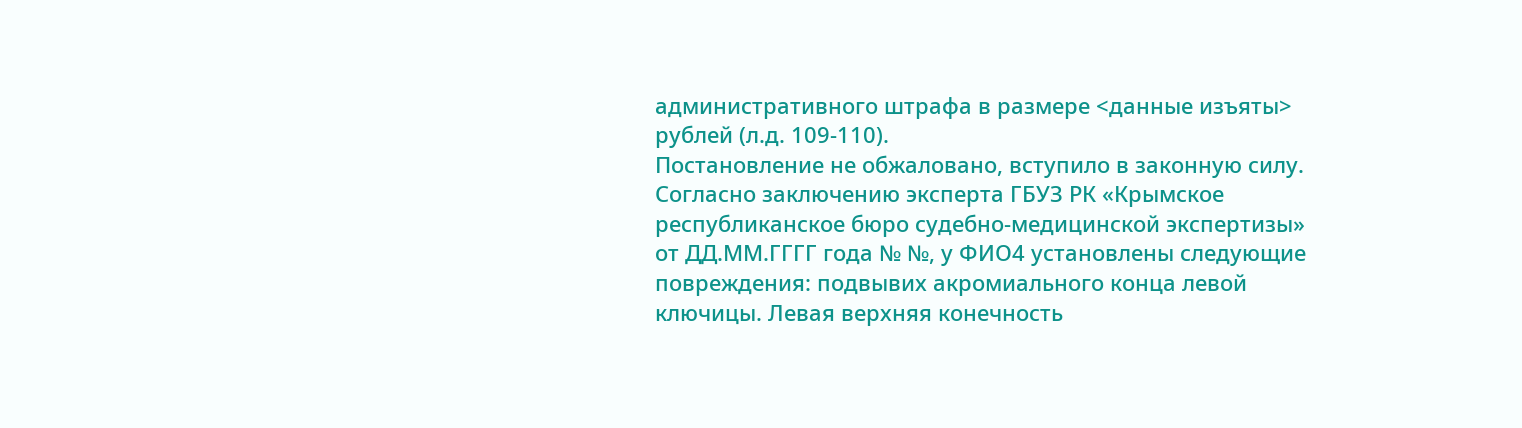административного штрафа в размере <данные изъяты> рублей (л.д. 109-110).
Постановление не обжаловано, вступило в законную силу.
Согласно заключению эксперта ГБУЗ РК «Крымское республиканское бюро судебно-медицинской экспертизы» от ДД.ММ.ГГГГ года № №, у ФИО4 установлены следующие повреждения: подвывих акромиального конца левой ключицы. Левая верхняя конечность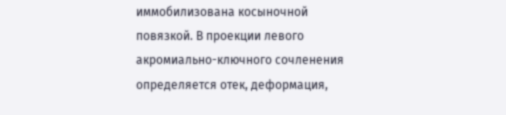иммобилизована косыночной повязкой. В проекции левого акромиально-ключного сочленения определяется отек, деформация,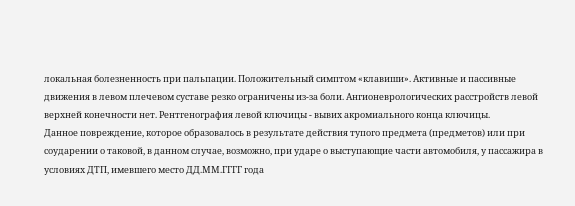локальная болезненность при пальпации. Положительный симптом «клавиши». Активные и пассивные движения в левом плечевом суставе резко ограничены из-за боли. Ангионеврологических расстройств левой верхней конечности нет. Рентгенография левой ключицы - вывих акромиального конца ключицы.
Данное повреждение, которое образовалось в результате действия тупого предмета (предметов) или при соударении о таковой, в данном случае, возможно, при ударе о выступающие части автомобиля, у пассажира в условиях ДТП, имевшего место ДД.ММ.ГГГГ года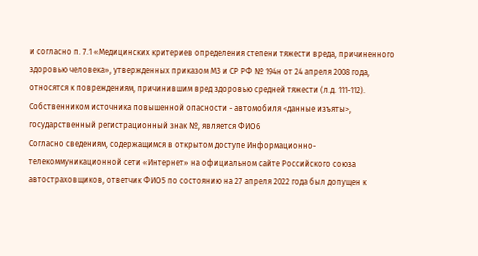и согласно п. 7.1 «Медицинских критериев определения степени тяжести вреда, причиненного здоровью человека», утвержденных приказом М3 и СР РФ № 194н от 24 апреля 2008 года, относятся к повреждениям, причинившим вред здоровью средней тяжести (л.д. 111-112).
Собственником источника повышенной опасности - автомобиля <данные изъяты>, государственный регистрационный знак №, является ФИО6
Согласно сведениям, содержащимся в открытом доступе Информационно-телекоммуникационной сети «Интернет» на официальном сайте Российского союза автостраховщиков, ответчик ФИО5 по состоянию на 27 апреля 2022 года был допущен к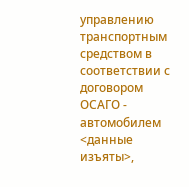управлению транспортным средством в соответствии с договором ОСАГО - автомобилем <данные изъяты>,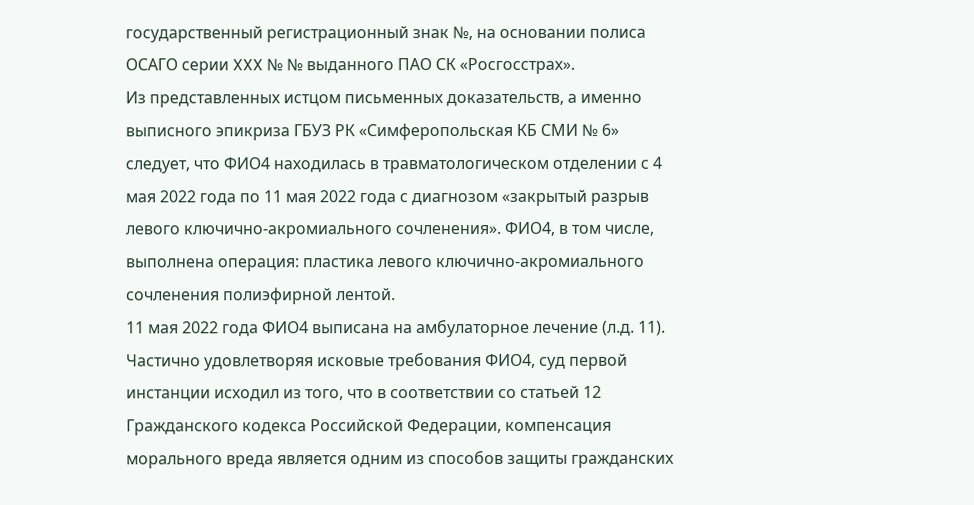государственный регистрационный знак №, на основании полиса ОСАГО серии XXX № № выданного ПАО СК «Росгосстрах».
Из представленных истцом письменных доказательств, а именно выписного эпикриза ГБУЗ РК «Симферопольская КБ СМИ № 6» следует, что ФИО4 находилась в травматологическом отделении с 4 мая 2022 года по 11 мая 2022 года с диагнозом «закрытый разрыв левого ключично-акромиального сочленения». ФИО4, в том числе, выполнена операция: пластика левого ключично-акромиального сочленения полиэфирной лентой.
11 мая 2022 года ФИО4 выписана на амбулаторное лечение (л.д. 11).
Частично удовлетворяя исковые требования ФИО4, суд первой инстанции исходил из того, что в соответствии со статьей 12 Гражданского кодекса Российской Федерации, компенсация морального вреда является одним из способов защиты гражданских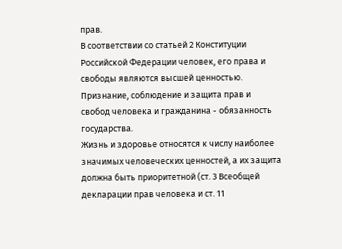прав.
В соответствии со статьей 2 Конституции Российской Федерации человек, его права и свободы являются высшей ценностью. Признание, соблюдение и защита прав и свобод человека и гражданина - обязанность государства.
Жизнь и здоровье относятся к числу наиболее значимых человеческих ценностей, а их защита должна быть приоритетной (ст. 3 Всеобщей декларации прав человека и ст. 11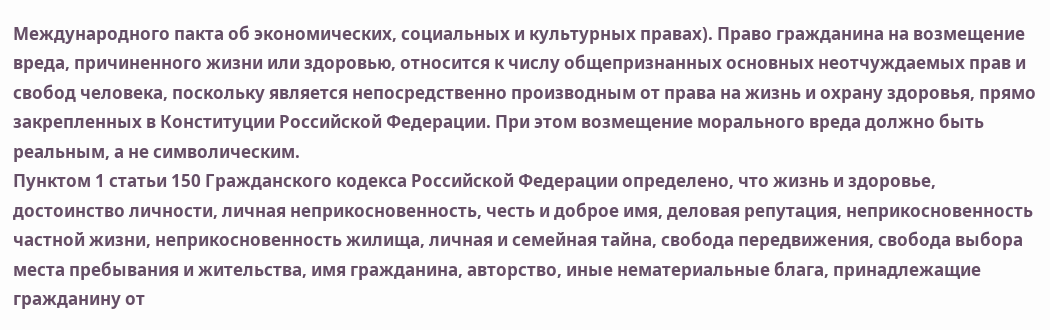Международного пакта об экономических, социальных и культурных правах). Право гражданина на возмещение вреда, причиненного жизни или здоровью, относится к числу общепризнанных основных неотчуждаемых прав и свобод человека, поскольку является непосредственно производным от права на жизнь и охрану здоровья, прямо закрепленных в Конституции Российской Федерации. При этом возмещение морального вреда должно быть реальным, а не символическим.
Пунктом 1 статьи 150 Гражданского кодекса Российской Федерации определено, что жизнь и здоровье, достоинство личности, личная неприкосновенность, честь и доброе имя, деловая репутация, неприкосновенность частной жизни, неприкосновенность жилища, личная и семейная тайна, свобода передвижения, свобода выбора места пребывания и жительства, имя гражданина, авторство, иные нематериальные блага, принадлежащие гражданину от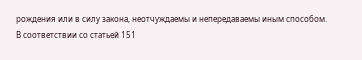рождения или в силу закона, неотчуждаемы и непередаваемы иным способом.
В соответствии со статьей 151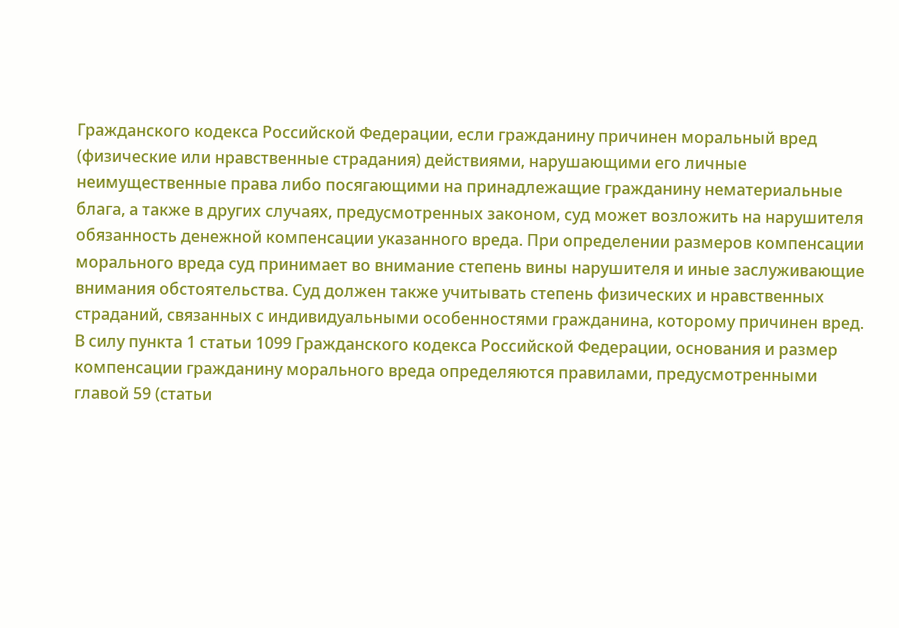Гражданского кодекса Российской Федерации, если гражданину причинен моральный вред (физические или нравственные страдания) действиями, нарушающими его личные неимущественные права либо посягающими на принадлежащие гражданину нематериальные блага, а также в других случаях, предусмотренных законом, суд может возложить на нарушителя обязанность денежной компенсации указанного вреда. При определении размеров компенсации морального вреда суд принимает во внимание степень вины нарушителя и иные заслуживающие внимания обстоятельства. Суд должен также учитывать степень физических и нравственных страданий, связанных с индивидуальными особенностями гражданина, которому причинен вред.
В силу пункта 1 статьи 1099 Гражданского кодекса Российской Федерации, основания и размер компенсации гражданину морального вреда определяются правилами, предусмотренными главой 59 (статьи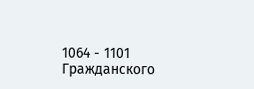1064 - 1101 Гражданского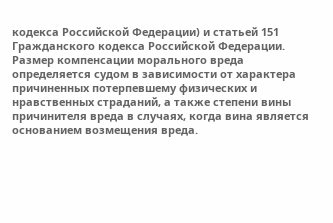кодекса Российской Федерации) и статьей 151 Гражданского кодекса Российской Федерации.
Размер компенсации морального вреда определяется судом в зависимости от характера причиненных потерпевшему физических и нравственных страданий, а также степени вины причинителя вреда в случаях, когда вина является основанием возмещения вреда.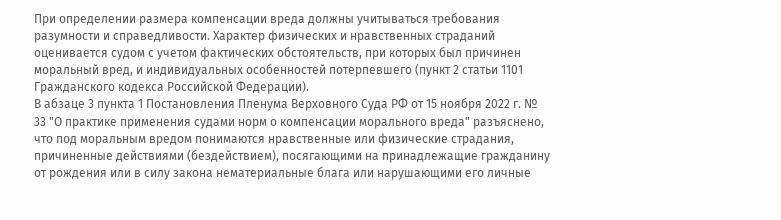При определении размера компенсации вреда должны учитываться требования разумности и справедливости. Характер физических и нравственных страданий оценивается судом с учетом фактических обстоятельств, при которых был причинен моральный вред, и индивидуальных особенностей потерпевшего (пункт 2 статьи 1101 Гражданского кодекса Российской Федерации).
В абзаце 3 пункта 1 Постановления Пленума Верховного Суда РФ от 15 ноября 2022 г. № 33 "О практике применения судами норм о компенсации морального вреда" разъяснено, что под моральным вредом понимаются нравственные или физические страдания, причиненные действиями (бездействием), посягающими на принадлежащие гражданину от рождения или в силу закона нематериальные блага или нарушающими его личные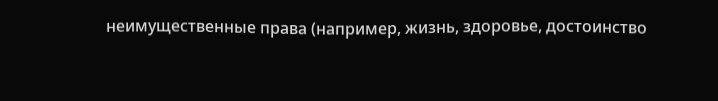неимущественные права (например, жизнь, здоровье, достоинство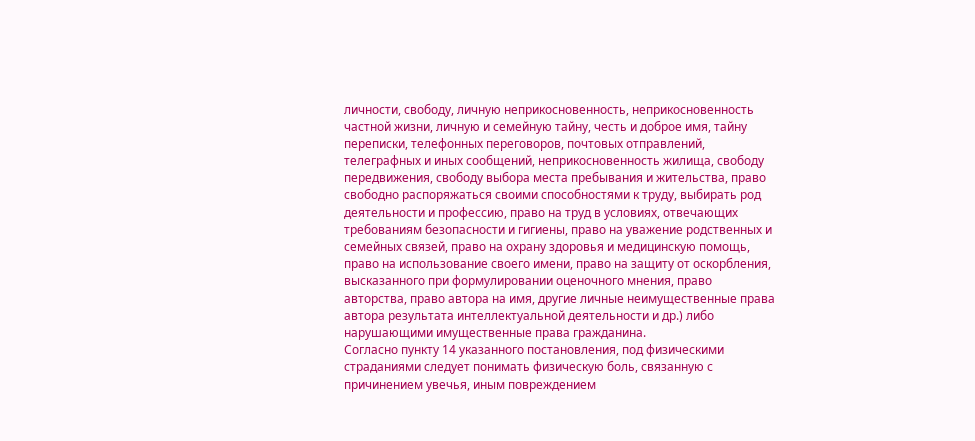личности, свободу, личную неприкосновенность, неприкосновенность частной жизни, личную и семейную тайну, честь и доброе имя, тайну переписки, телефонных переговоров, почтовых отправлений, телеграфных и иных сообщений, неприкосновенность жилища, свободу передвижения, свободу выбора места пребывания и жительства, право свободно распоряжаться своими способностями к труду, выбирать род деятельности и профессию, право на труд в условиях, отвечающих требованиям безопасности и гигиены, право на уважение родственных и семейных связей, право на охрану здоровья и медицинскую помощь, право на использование своего имени, право на защиту от оскорбления, высказанного при формулировании оценочного мнения, право авторства, право автора на имя, другие личные неимущественные права автора результата интеллектуальной деятельности и др.) либо нарушающими имущественные права гражданина.
Согласно пункту 14 указанного постановления, под физическими страданиями следует понимать физическую боль, связанную с причинением увечья, иным повреждением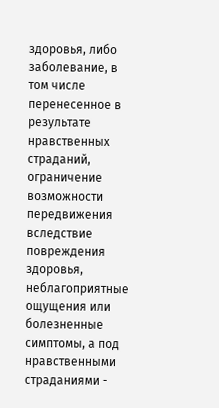здоровья, либо заболевание, в том числе перенесенное в результате нравственных страданий, ограничение возможности передвижения вследствие повреждения здоровья, неблагоприятные ощущения или болезненные симптомы, а под нравственными страданиями -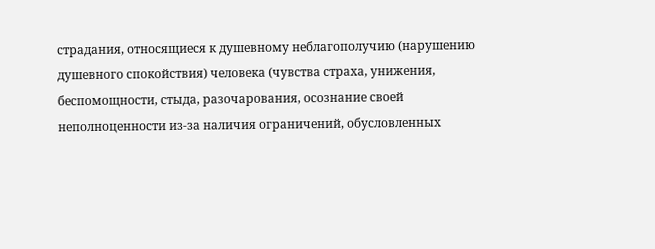страдания, относящиеся к душевному неблагополучию (нарушению душевного спокойствия) человека (чувства страха, унижения, беспомощности, стыда, разочарования, осознание своей неполноценности из-за наличия ограничений, обусловленных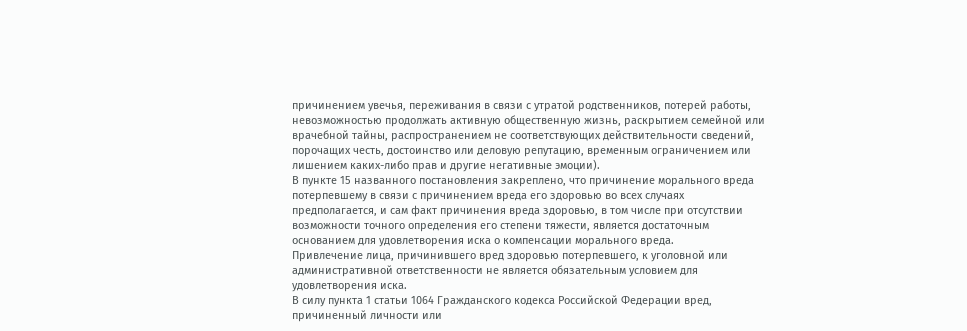причинением увечья, переживания в связи с утратой родственников, потерей работы, невозможностью продолжать активную общественную жизнь, раскрытием семейной или врачебной тайны, распространением не соответствующих действительности сведений, порочащих честь, достоинство или деловую репутацию, временным ограничением или лишением каких-либо прав и другие негативные эмоции).
В пункте 15 названного постановления закреплено, что причинение морального вреда потерпевшему в связи с причинением вреда его здоровью во всех случаях предполагается, и сам факт причинения вреда здоровью, в том числе при отсутствии возможности точного определения его степени тяжести, является достаточным основанием для удовлетворения иска о компенсации морального вреда.
Привлечение лица, причинившего вред здоровью потерпевшего, к уголовной или административной ответственности не является обязательным условием для удовлетворения иска.
В силу пункта 1 статьи 1064 Гражданского кодекса Российской Федерации вред, причиненный личности или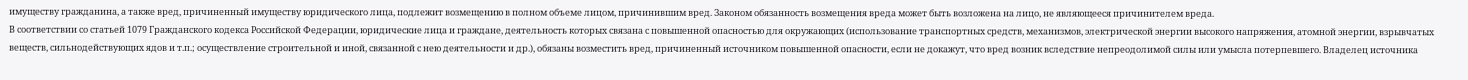имуществу гражданина, а также вред, причиненный имуществу юридического лица, подлежит возмещению в полном объеме лицом, причинившим вред. Законом обязанность возмещения вреда может быть возложена на лицо, не являющееся причинителем вреда.
В соответствии со статьей 1079 Гражданского кодекса Российской Федерации, юридические лица и граждане, деятельность которых связана с повышенной опасностью для окружающих (использование транспортных средств, механизмов, электрической энергии высокого напряжения, атомной энергии, взрывчатых веществ, сильнодействующих ядов и т.п.; осуществление строительной и иной, связанной с нею деятельности и др.), обязаны возместить вред, причиненный источником повышенной опасности, если не докажут, что вред возник вследствие непреодолимой силы или умысла потерпевшего. Владелец источника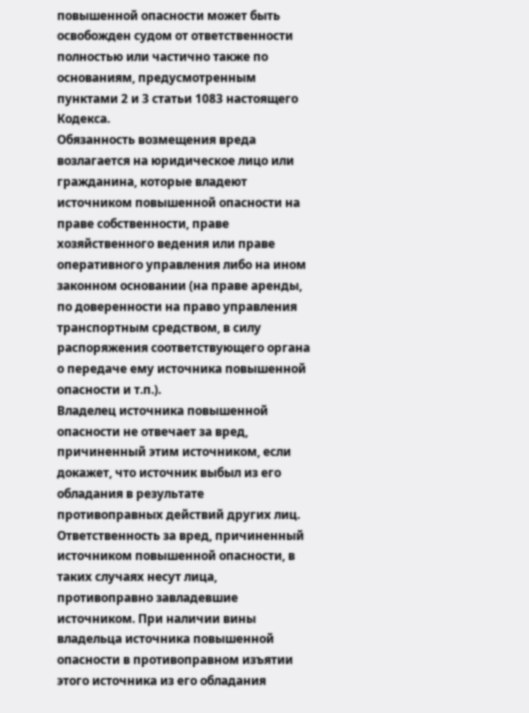повышенной опасности может быть освобожден судом от ответственности полностью или частично также по основаниям, предусмотренным пунктами 2 и 3 статьи 1083 настоящего Кодекса.
Обязанность возмещения вреда возлагается на юридическое лицо или гражданина, которые владеют источником повышенной опасности на праве собственности, праве хозяйственного ведения или праве оперативного управления либо на ином законном основании (на праве аренды, по доверенности на право управления транспортным средством, в силу распоряжения соответствующего органа о передаче ему источника повышенной опасности и т.п.).
Владелец источника повышенной опасности не отвечает за вред, причиненный этим источником, если докажет, что источник выбыл из его обладания в результате противоправных действий других лиц. Ответственность за вред, причиненный источником повышенной опасности, в таких случаях несут лица, противоправно завладевшие источником. При наличии вины владельца источника повышенной опасности в противоправном изъятии этого источника из его обладания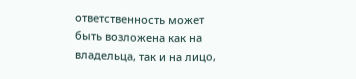ответственность может быть возложена как на владельца, так и на лицо,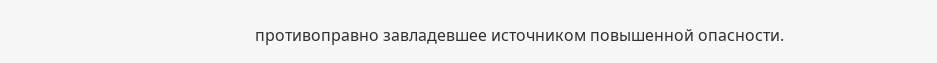противоправно завладевшее источником повышенной опасности.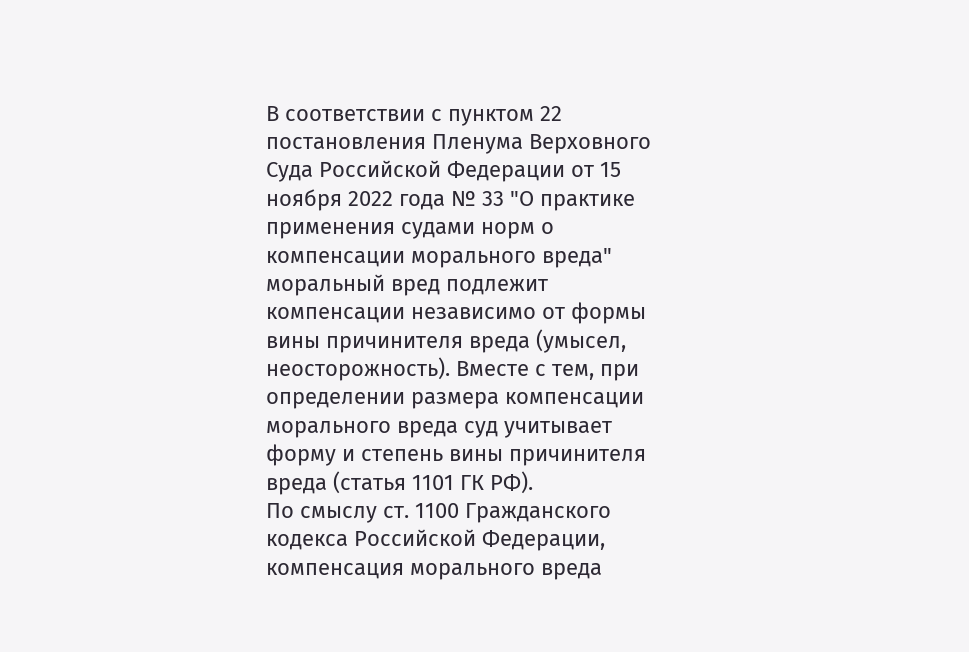В соответствии с пунктом 22 постановления Пленума Верховного Суда Российской Федерации от 15 ноября 2022 года № 33 "О практике применения судами норм о компенсации морального вреда" моральный вред подлежит компенсации независимо от формы вины причинителя вреда (умысел, неосторожность). Вместе с тем, при определении размера компенсации морального вреда суд учитывает форму и степень вины причинителя вреда (статья 1101 ГК РФ).
По смыслу ст. 1100 Гражданского кодекса Российской Федерации, компенсация морального вреда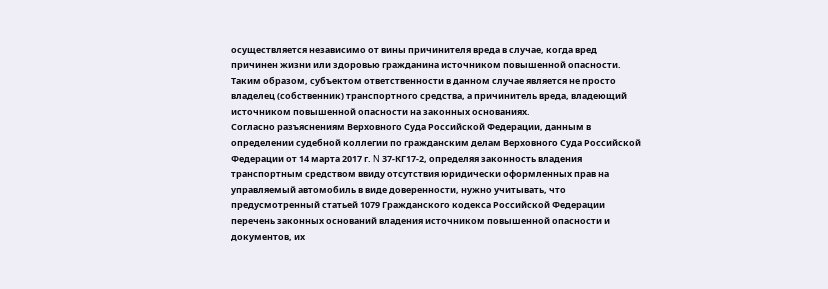осуществляется независимо от вины причинителя вреда в случае, когда вред причинен жизни или здоровью гражданина источником повышенной опасности. Таким образом, субъектом ответственности в данном случае является не просто владелец (собственник) транспортного средства, а причинитель вреда, владеющий источником повышенной опасности на законных основаниях.
Согласно разъяснениям Верховного Суда Российской Федерации, данным в определении судебной коллегии по гражданским делам Верховного Суда Российской Федерации от 14 марта 2017 г. N 37-КГ17-2, определяя законность владения транспортным средством ввиду отсутствия юридически оформленных прав на управляемый автомобиль в виде доверенности, нужно учитывать, что предусмотренный статьей 1079 Гражданского кодекса Российской Федерации перечень законных оснований владения источником повышенной опасности и документов, их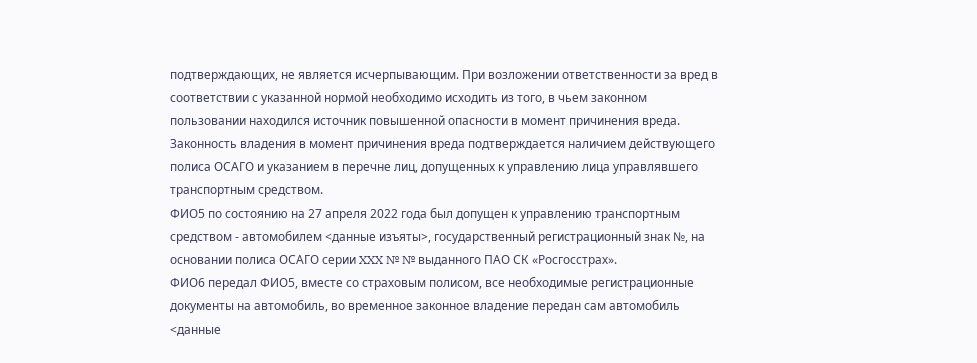подтверждающих, не является исчерпывающим. При возложении ответственности за вред в соответствии с указанной нормой необходимо исходить из того, в чьем законном пользовании находился источник повышенной опасности в момент причинения вреда.
Законность владения в момент причинения вреда подтверждается наличием действующего полиса ОСАГО и указанием в перечне лиц, допущенных к управлению лица управлявшего транспортным средством.
ФИО5 по состоянию на 27 апреля 2022 года был допущен к управлению транспортным средством - автомобилем <данные изъяты>, государственный регистрационный знак №, на основании полиса ОСАГО серии XXX № № выданного ПАО СК «Росгосстрах».
ФИО6 передал ФИО5, вместе со страховым полисом, все необходимые регистрационные документы на автомобиль, во временное законное владение передан сам автомобиль <данные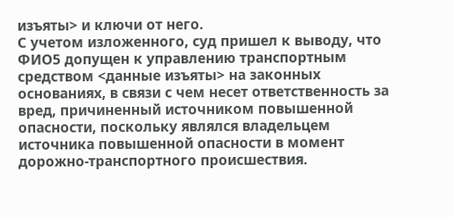изъяты> и ключи от него.
С учетом изложенного, суд пришел к выводу, что ФИО5 допущен к управлению транспортным средством <данные изъяты> на законных основаниях, в связи с чем несет ответственность за вред, причиненный источником повышенной опасности, поскольку являлся владельцем источника повышенной опасности в момент дорожно-транспортного происшествия.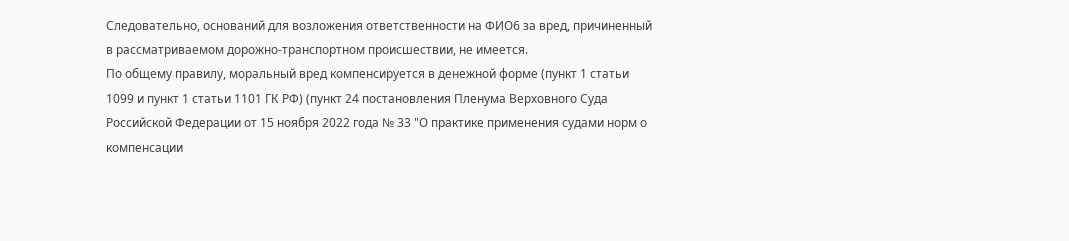Следовательно, оснований для возложения ответственности на ФИО6 за вред, причиненный в рассматриваемом дорожно-транспортном происшествии, не имеется.
По общему правилу, моральный вред компенсируется в денежной форме (пункт 1 статьи 1099 и пункт 1 статьи 1101 ГК РФ) (пункт 24 постановления Пленума Верховного Суда Российской Федерации от 15 ноября 2022 года № 33 "О практике применения судами норм о компенсации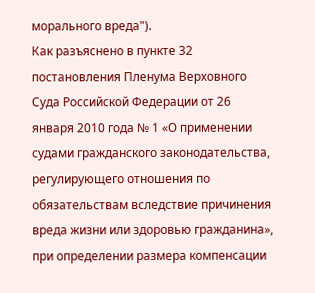морального вреда").
Как разъяснено в пункте 32 постановления Пленума Верховного Суда Российской Федерации от 26 января 2010 года № 1 «О применении судами гражданского законодательства, регулирующего отношения по обязательствам вследствие причинения вреда жизни или здоровью гражданина», при определении размера компенсации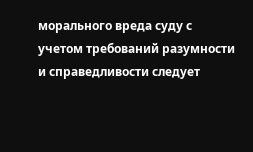морального вреда суду с учетом требований разумности и справедливости следует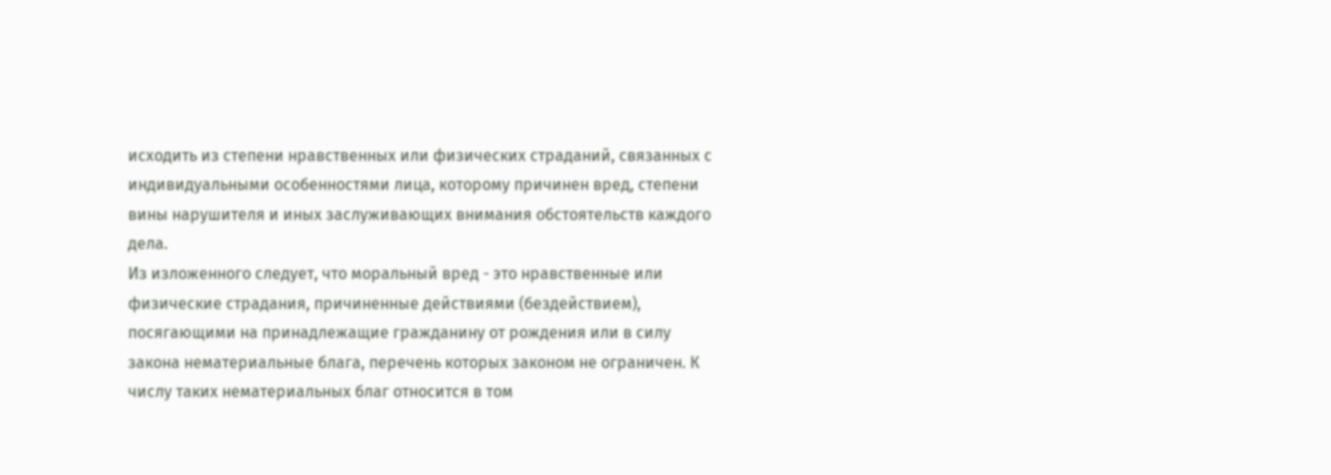исходить из степени нравственных или физических страданий, связанных с индивидуальными особенностями лица, которому причинен вред, степени вины нарушителя и иных заслуживающих внимания обстоятельств каждого дела.
Из изложенного следует, что моральный вред - это нравственные или физические страдания, причиненные действиями (бездействием), посягающими на принадлежащие гражданину от рождения или в силу закона нематериальные блага, перечень которых законом не ограничен. К числу таких нематериальных благ относится в том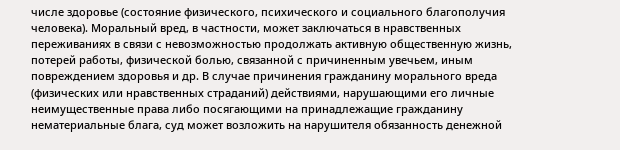числе здоровье (состояние физического, психического и социального благополучия человека). Моральный вред, в частности, может заключаться в нравственных переживаниях в связи с невозможностью продолжать активную общественную жизнь, потерей работы, физической болью, связанной с причиненным увечьем, иным повреждением здоровья и др. В случае причинения гражданину морального вреда (физических или нравственных страданий) действиями, нарушающими его личные неимущественные права либо посягающими на принадлежащие гражданину нематериальные блага, суд может возложить на нарушителя обязанность денежной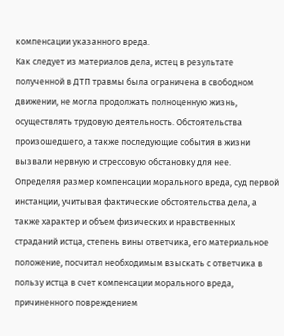компенсации указанного вреда.
Как следует из материалов дела, истец в результате полученной в ДТП травмы была ограничена в свободном движении, не могла продолжать полноценную жизнь, осуществлять трудовую деятельность. Обстоятельства произошедшего, а также последующие события в жизни вызвали нервную и стрессовую обстановку для нее.
Определяя размер компенсации морального вреда, суд первой инстанции, учитывая фактические обстоятельства дела, а также характер и объем физических и нравственных страданий истца, степень вины ответчика, его материальное положение, посчитал необходимым взыскать с ответчика в пользу истца в счет компенсации морального вреда, причиненного повреждением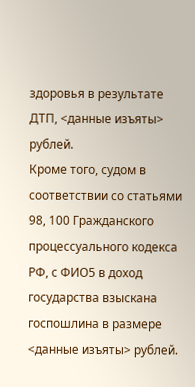здоровья в результате ДТП, <данные изъяты> рублей.
Кроме того, судом в соответствии со статьями 98, 100 Гражданского процессуального кодекса РФ, с ФИО5 в доход государства взыскана госпошлина в размере <данные изъяты> рублей.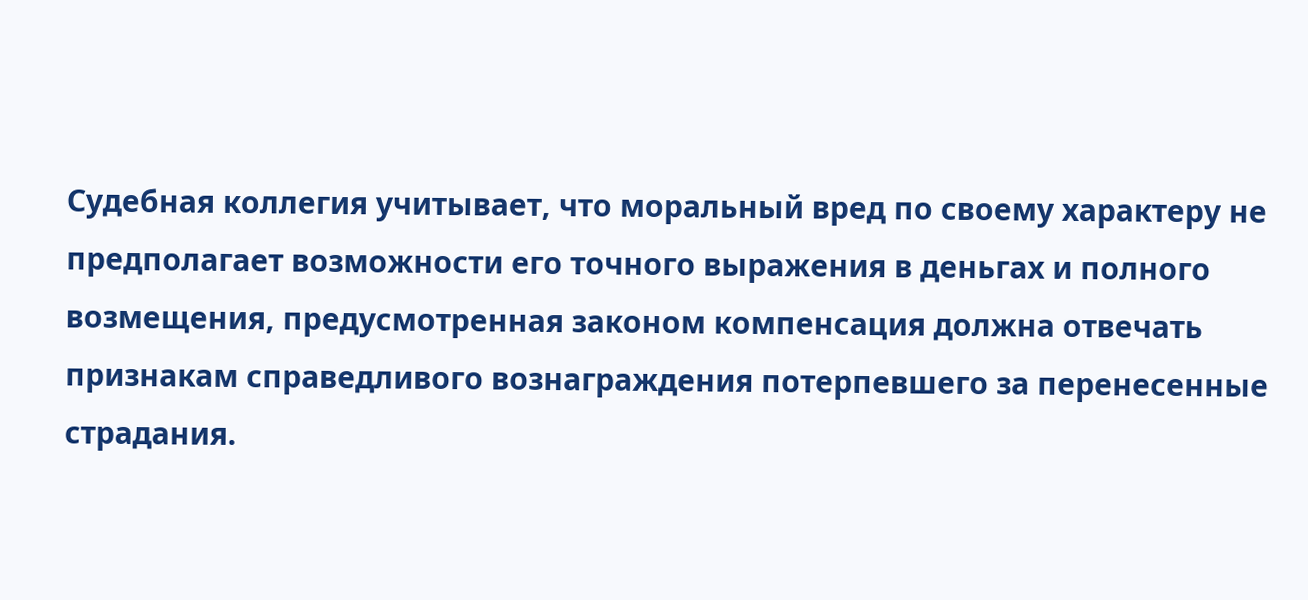Судебная коллегия учитывает, что моральный вред по своему характеру не предполагает возможности его точного выражения в деньгах и полного возмещения, предусмотренная законом компенсация должна отвечать признакам справедливого вознаграждения потерпевшего за перенесенные страдания.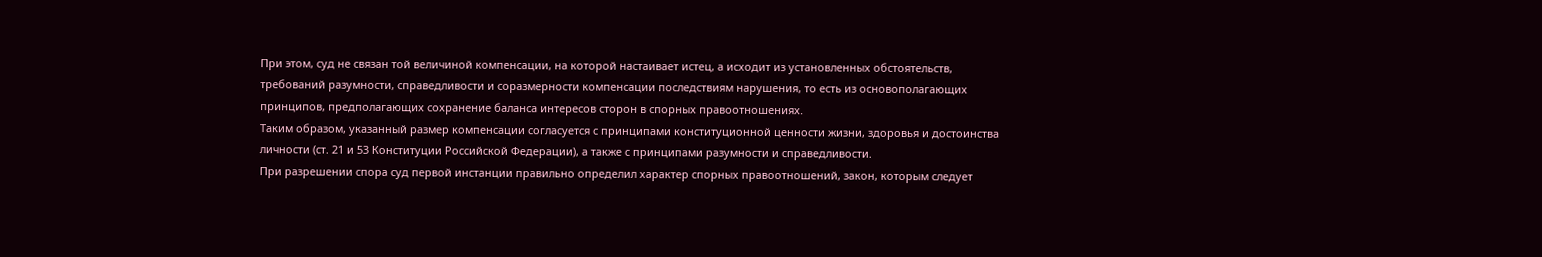При этом, суд не связан той величиной компенсации, на которой настаивает истец, а исходит из установленных обстоятельств, требований разумности, справедливости и соразмерности компенсации последствиям нарушения, то есть из основополагающих принципов, предполагающих сохранение баланса интересов сторон в спорных правоотношениях.
Таким образом, указанный размер компенсации согласуется с принципами конституционной ценности жизни, здоровья и достоинства личности (ст. 21 и 53 Конституции Российской Федерации), а также с принципами разумности и справедливости.
При разрешении спора суд первой инстанции правильно определил характер спорных правоотношений, закон, которым следует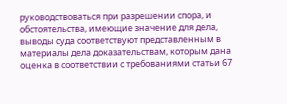руководствоваться при разрешении спора, и обстоятельства, имеющие значение для дела, выводы суда соответствуют представленным в материалы дела доказательствам, которым дана оценка в соответствии с требованиями статьи 67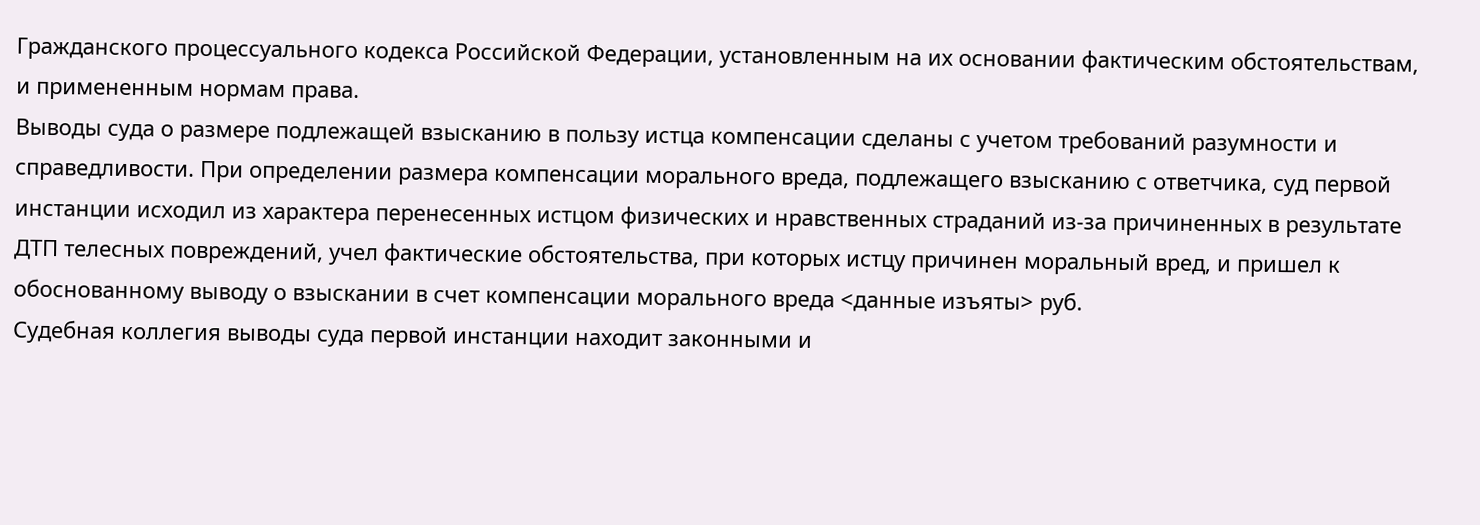Гражданского процессуального кодекса Российской Федерации, установленным на их основании фактическим обстоятельствам, и примененным нормам права.
Выводы суда о размере подлежащей взысканию в пользу истца компенсации сделаны с учетом требований разумности и справедливости. При определении размера компенсации морального вреда, подлежащего взысканию с ответчика, суд первой инстанции исходил из характера перенесенных истцом физических и нравственных страданий из-за причиненных в результате ДТП телесных повреждений, учел фактические обстоятельства, при которых истцу причинен моральный вред, и пришел к обоснованному выводу о взыскании в счет компенсации морального вреда <данные изъяты> руб.
Судебная коллегия выводы суда первой инстанции находит законными и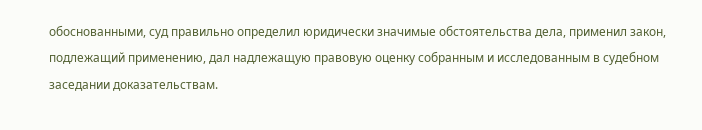обоснованными, суд правильно определил юридически значимые обстоятельства дела, применил закон, подлежащий применению, дал надлежащую правовую оценку собранным и исследованным в судебном заседании доказательствам.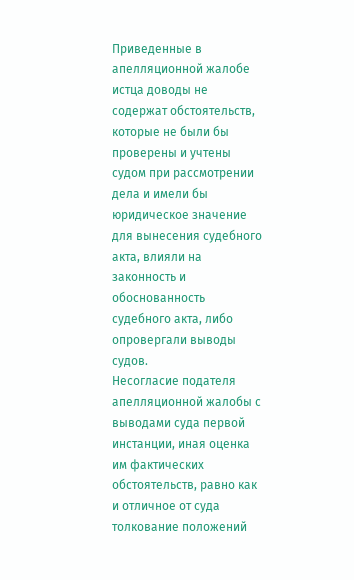Приведенные в апелляционной жалобе истца доводы не содержат обстоятельств, которые не были бы проверены и учтены судом при рассмотрении дела и имели бы юридическое значение для вынесения судебного акта, влияли на законность и обоснованность судебного акта, либо опровергали выводы судов.
Несогласие подателя апелляционной жалобы с выводами суда первой инстанции, иная оценка им фактических обстоятельств, равно как и отличное от суда толкование положений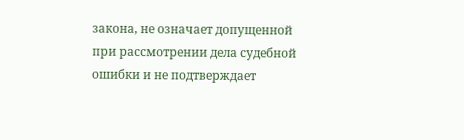закона, не означает допущенной при рассмотрении дела судебной ошибки и не подтверждает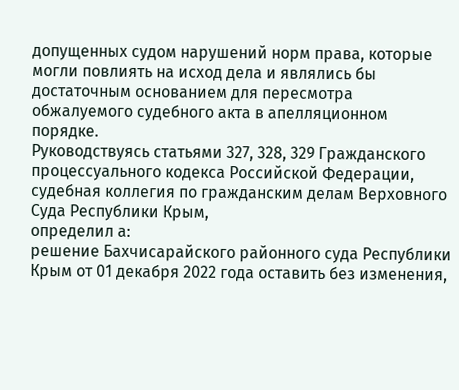допущенных судом нарушений норм права, которые могли повлиять на исход дела и являлись бы достаточным основанием для пересмотра обжалуемого судебного акта в апелляционном порядке.
Руководствуясь статьями 327, 328, 329 Гражданского процессуального кодекса Российской Федерации, судебная коллегия по гражданским делам Верховного Суда Республики Крым,
определил а:
решение Бахчисарайского районного суда Республики Крым от 01 декабря 2022 года оставить без изменения,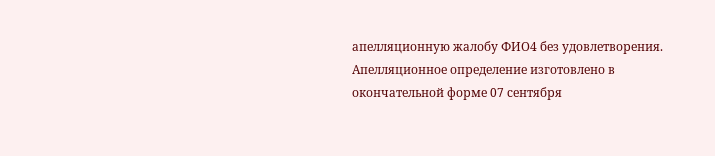апелляционную жалобу ФИО4 без удовлетворения.
Апелляционное определение изготовлено в окончательной форме 07 сентября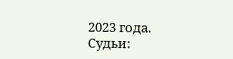2023 года.
Судьи: